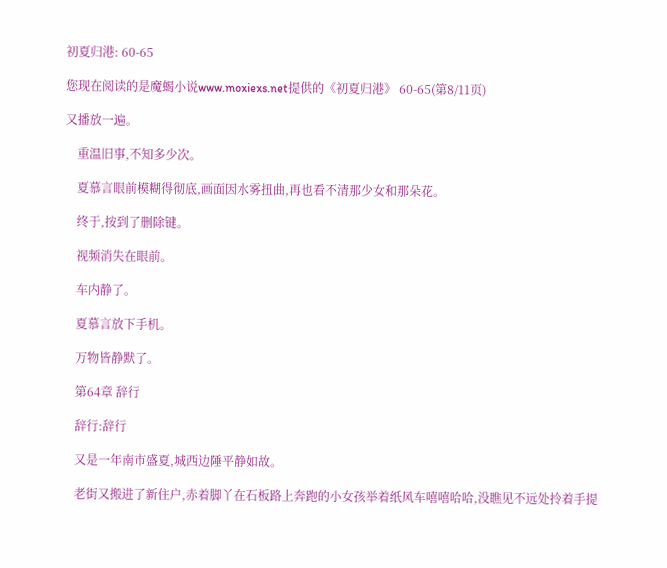初夏归港: 60-65

您现在阅读的是魔蝎小说www.moxiexs.net提供的《初夏归港》 60-65(第8/11页)

又播放一遍。

    重温旧事,不知多少次。

    夏慕言眼前模糊得彻底,画面因水雾扭曲,再也看不清那少女和那朵花。

    终于,按到了删除键。

    视频消失在眼前。

    车内静了。

    夏慕言放下手机。

    万物皆静默了。

    第64章 辞行

    辞行:辞行

    又是一年南市盛夏,城西边陲平静如故。

    老街又搬进了新住户,赤着脚丫在石板路上奔跑的小女孩举着纸风车嘻嘻哈哈,没瞧见不远处拎着手提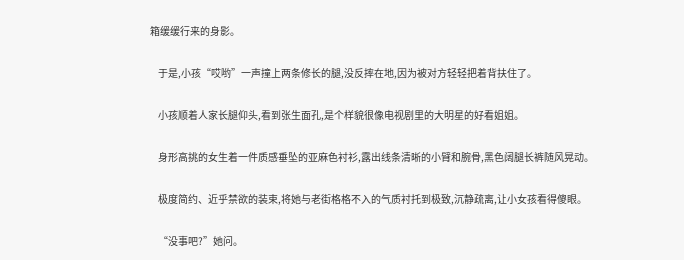箱缓缓行来的身影。

    于是,小孩“哎哟”一声撞上两条修长的腿,没反摔在地,因为被对方轻轻把着背扶住了。

    小孩顺着人家长腿仰头,看到张生面孔,是个样貌很像电视剧里的大明星的好看姐姐。

    身形高挑的女生着一件质感垂坠的亚麻色衬衫,露出线条清晰的小臂和腕骨,黑色阔腿长裤随风晃动。

    极度简约、近乎禁欲的装束,将她与老街格格不入的气质衬托到极致,沉静疏离,让小女孩看得傻眼。

    “没事吧?”她问。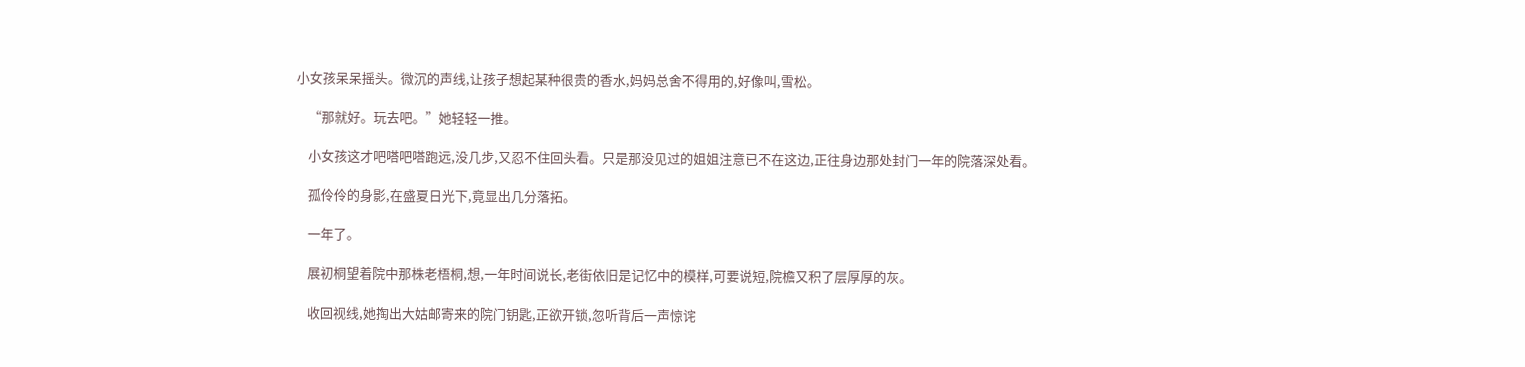小女孩呆呆摇头。微沉的声线,让孩子想起某种很贵的香水,妈妈总舍不得用的,好像叫,雪松。

    “那就好。玩去吧。”她轻轻一推。

    小女孩这才吧嗒吧嗒跑远,没几步,又忍不住回头看。只是那没见过的姐姐注意已不在这边,正往身边那处封门一年的院落深处看。

    孤伶伶的身影,在盛夏日光下,竟显出几分落拓。

    一年了。

    展初桐望着院中那株老梧桐,想,一年时间说长,老街依旧是记忆中的模样,可要说短,院檐又积了层厚厚的灰。

    收回视线,她掏出大姑邮寄来的院门钥匙,正欲开锁,忽听背后一声惊诧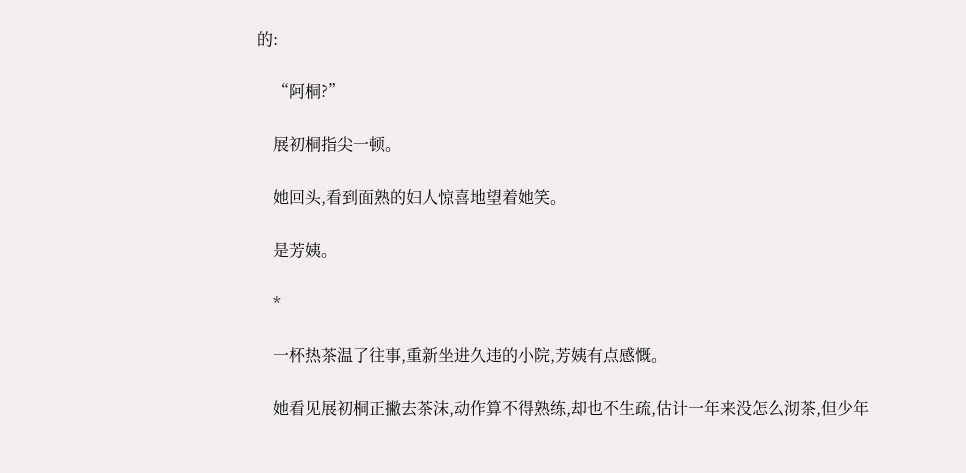的:

    “阿桐?”

    展初桐指尖一顿。

    她回头,看到面熟的妇人惊喜地望着她笑。

    是芳姨。

    *

    一杯热茶温了往事,重新坐进久违的小院,芳姨有点感慨。

    她看见展初桐正撇去茶沫,动作算不得熟练,却也不生疏,估计一年来没怎么沏茶,但少年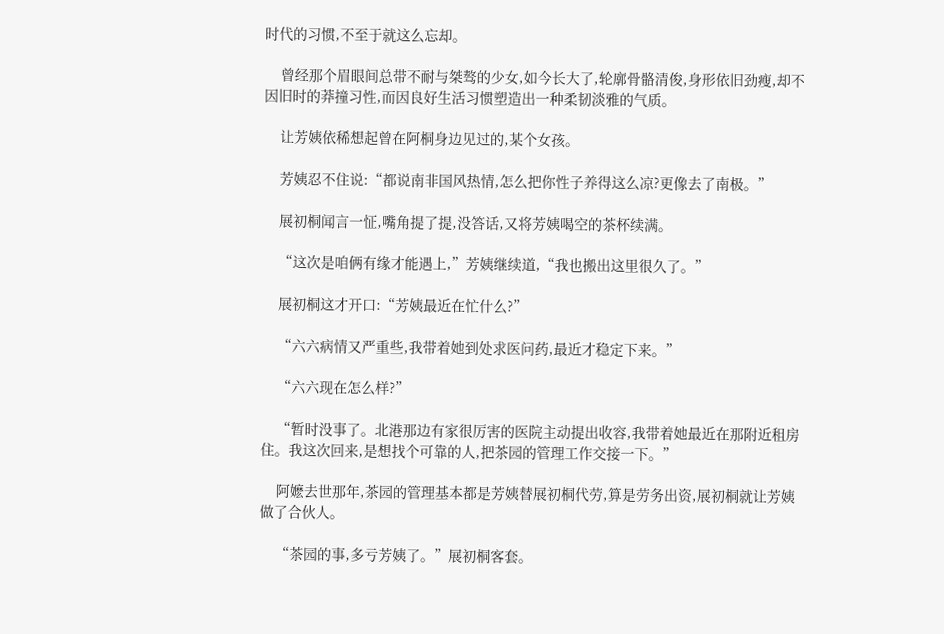时代的习惯,不至于就这么忘却。

    曾经那个眉眼间总带不耐与桀骜的少女,如今长大了,轮廓骨骼清俊,身形依旧劲瘦,却不因旧时的莽撞习性,而因良好生活习惯塑造出一种柔韧淡雅的气质。

    让芳姨依稀想起曾在阿桐身边见过的,某个女孩。

    芳姨忍不住说:“都说南非国风热情,怎么把你性子养得这么凉?更像去了南极。”

    展初桐闻言一怔,嘴角提了提,没答话,又将芳姨喝空的茶杯续满。

    “这次是咱俩有缘才能遇上,”芳姨继续道,“我也搬出这里很久了。”

    展初桐这才开口:“芳姨最近在忙什么?”

    “六六病情又严重些,我带着她到处求医问药,最近才稳定下来。”

    “六六现在怎么样?”

    “暂时没事了。北港那边有家很厉害的医院主动提出收容,我带着她最近在那附近租房住。我这次回来,是想找个可靠的人,把茶园的管理工作交接一下。”

    阿嬷去世那年,茶园的管理基本都是芳姨替展初桐代劳,算是劳务出资,展初桐就让芳姨做了合伙人。

    “茶园的事,多亏芳姨了。”展初桐客套。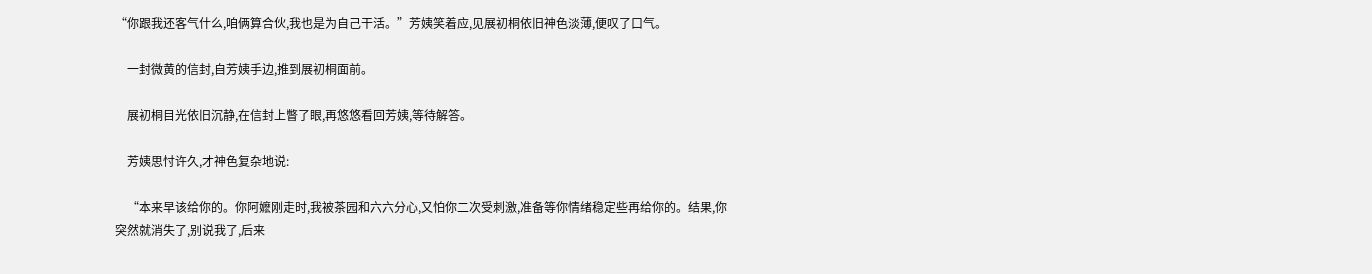“你跟我还客气什么,咱俩算合伙,我也是为自己干活。”芳姨笑着应,见展初桐依旧神色淡薄,便叹了口气。

    一封微黄的信封,自芳姨手边,推到展初桐面前。

    展初桐目光依旧沉静,在信封上瞥了眼,再悠悠看回芳姨,等待解答。

    芳姨思忖许久,才神色复杂地说:

    “本来早该给你的。你阿嬷刚走时,我被茶园和六六分心,又怕你二次受刺激,准备等你情绪稳定些再给你的。结果,你突然就消失了,别说我了,后来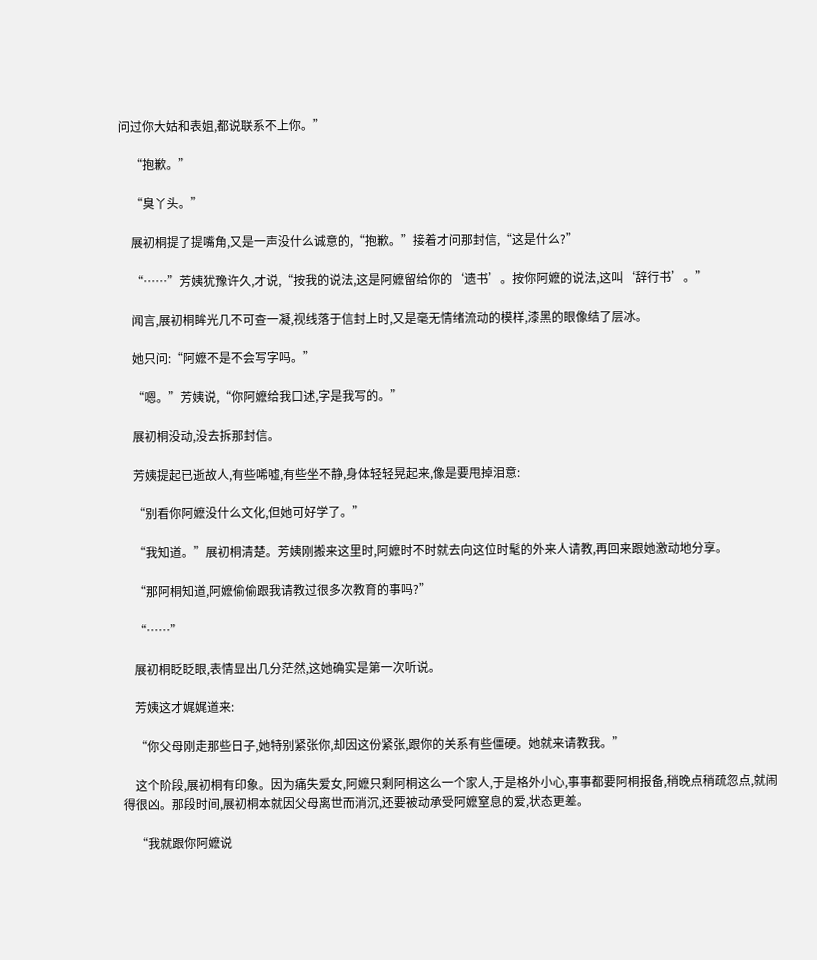问过你大姑和表姐,都说联系不上你。”

    “抱歉。”

    “臭丫头。”

    展初桐提了提嘴角,又是一声没什么诚意的,“抱歉。”接着才问那封信,“这是什么?”

    “……”芳姨犹豫许久,才说,“按我的说法,这是阿嬷留给你的‘遗书’。按你阿嬷的说法,这叫‘辞行书’。”

    闻言,展初桐眸光几不可查一凝,视线落于信封上时,又是毫无情绪流动的模样,漆黑的眼像结了层冰。

    她只问:“阿嬷不是不会写字吗。”

    “嗯。”芳姨说,“你阿嬷给我口述,字是我写的。”

    展初桐没动,没去拆那封信。

    芳姨提起已逝故人,有些唏嘘,有些坐不静,身体轻轻晃起来,像是要甩掉泪意:

    “别看你阿嬷没什么文化,但她可好学了。”

    “我知道。”展初桐清楚。芳姨刚搬来这里时,阿嬷时不时就去向这位时髦的外来人请教,再回来跟她激动地分享。

    “那阿桐知道,阿嬷偷偷跟我请教过很多次教育的事吗?”

    “……”

    展初桐眨眨眼,表情显出几分茫然,这她确实是第一次听说。

    芳姨这才娓娓道来:

    “你父母刚走那些日子,她特别紧张你,却因这份紧张,跟你的关系有些僵硬。她就来请教我。”

    这个阶段,展初桐有印象。因为痛失爱女,阿嬷只剩阿桐这么一个家人,于是格外小心,事事都要阿桐报备,稍晚点稍疏忽点,就闹得很凶。那段时间,展初桐本就因父母离世而消沉,还要被动承受阿嬷窒息的爱,状态更差。

    “我就跟你阿嬷说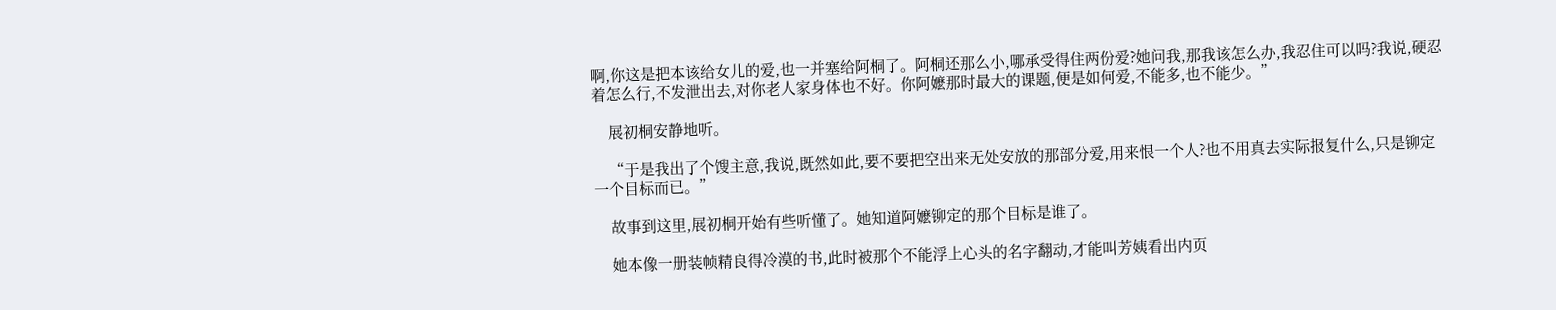啊,你这是把本该给女儿的爱,也一并塞给阿桐了。阿桐还那么小,哪承受得住两份爱?她问我,那我该怎么办,我忍住可以吗?我说,硬忍着怎么行,不发泄出去,对你老人家身体也不好。你阿嬷那时最大的课题,便是如何爱,不能多,也不能少。”

    展初桐安静地听。

    “于是我出了个馊主意,我说,既然如此,要不要把空出来无处安放的那部分爱,用来恨一个人?也不用真去实际报复什么,只是铆定一个目标而已。”

    故事到这里,展初桐开始有些听懂了。她知道阿嬷铆定的那个目标是谁了。

    她本像一册装帧精良得冷漠的书,此时被那个不能浮上心头的名字翻动,才能叫芳姨看出内页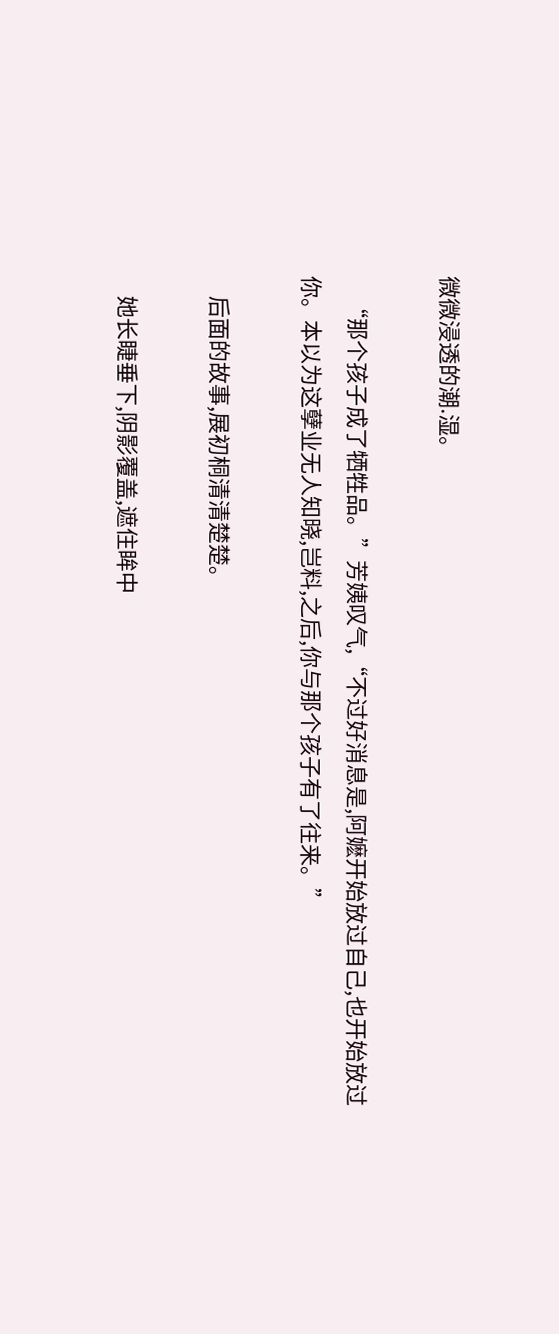微微浸透的潮.湿。

    “那个孩子成了牺牲品。”芳姨叹气,“不过好消息是,阿嬷开始放过自己,也开始放过你。本以为这孽业无人知晓,岂料,之后,你与那个孩子有了往来。”

    后面的故事,展初桐清清楚楚。

    她长睫垂下,阴影覆盖,遮住眸中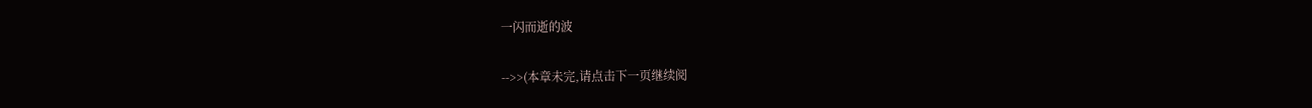一闪而逝的波

-->>(本章未完,请点击下一页继续阅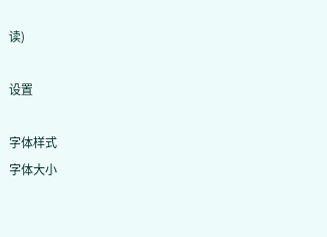读)

设置

字体样式
字体大小